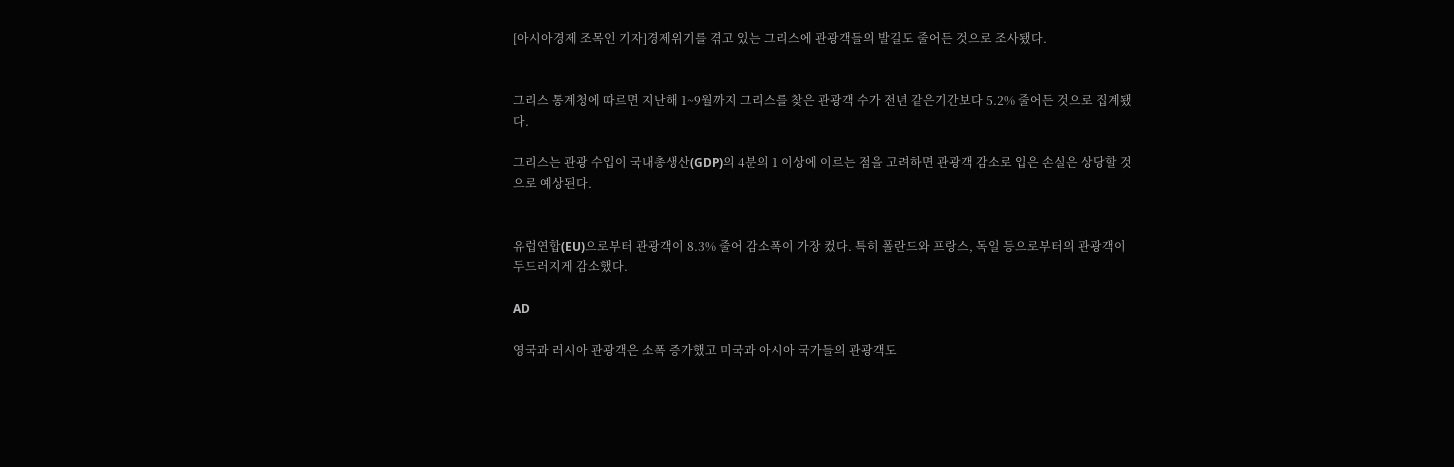[아시아경제 조목인 기자]경제위기를 겪고 있는 그리스에 관광객들의 발길도 줄어든 것으로 조사됐다.


그리스 통계청에 따르면 지난해 1~9월까지 그리스를 찾은 관광객 수가 전년 같은기간보다 5.2% 줄어든 것으로 집계됐다.

그리스는 관광 수입이 국내총생산(GDP)의 4분의 1 이상에 이르는 점을 고려하면 관광객 감소로 입은 손실은 상당할 것으로 예상된다.


유럽연합(EU)으로부터 관광객이 8.3% 줄어 감소폭이 가장 컸다. 특히 폴란드와 프랑스, 독일 등으로부터의 관광객이 두드러지게 감소했다.

AD

영국과 러시아 관광객은 소폭 증가했고 미국과 아시아 국가들의 관광객도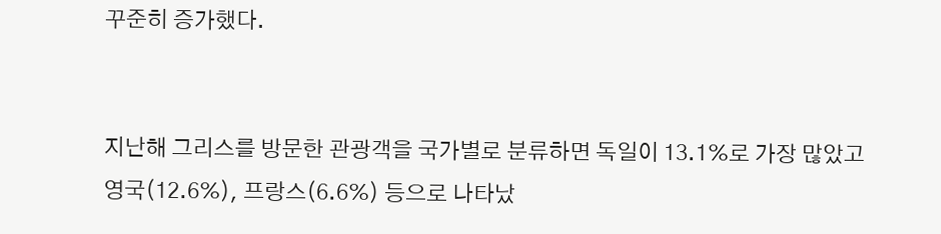꾸준히 증가했다.


지난해 그리스를 방문한 관광객을 국가별로 분류하면 독일이 13.1%로 가장 많았고 영국(12.6%), 프랑스(6.6%) 등으로 나타났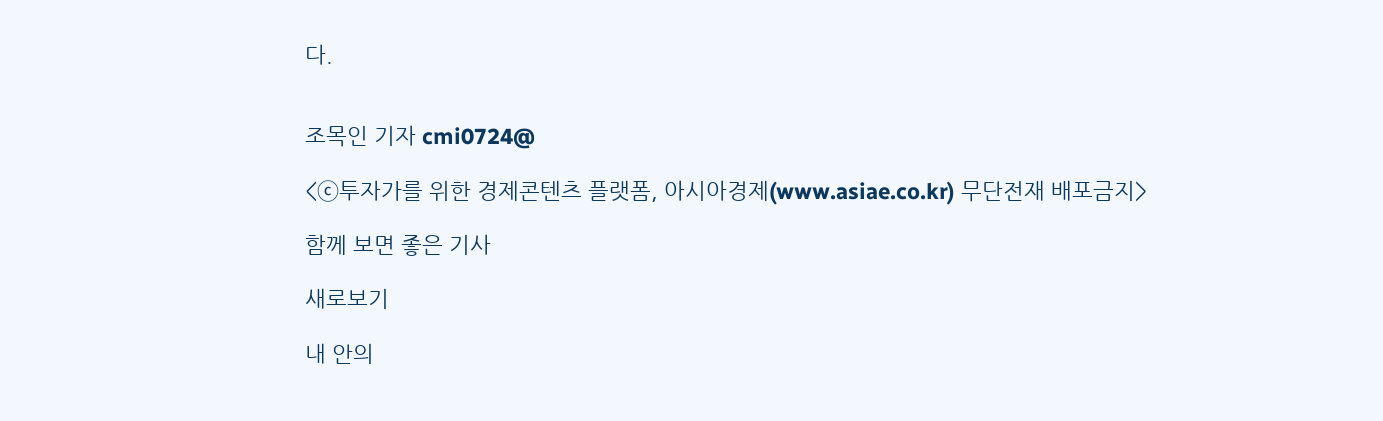다.


조목인 기자 cmi0724@

<ⓒ투자가를 위한 경제콘텐츠 플랫폼, 아시아경제(www.asiae.co.kr) 무단전재 배포금지>

함께 보면 좋은 기사

새로보기

내 안의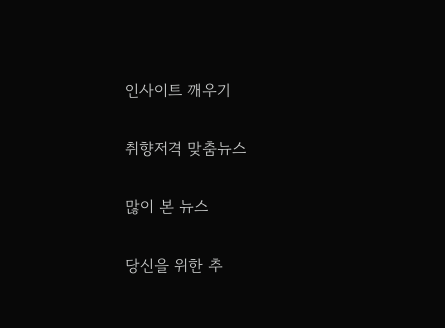인사이트 깨우기

취향저격 맞춤뉴스

많이 본 뉴스

당신을 위한 추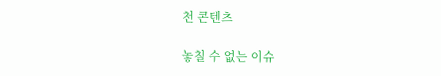천 콘텐츠

놓칠 수 없는 이슈